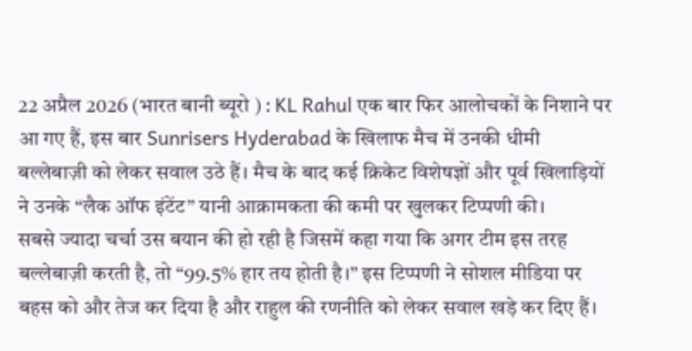22 अप्रैल 2026 (भारत बानी ब्यूरो ) : KL Rahul एक बार फिर आलोचकों के निशाने पर आ गए हैं, इस बार Sunrisers Hyderabad के खिलाफ मैच में उनकी धीमी बल्लेबाज़ी को लेकर सवाल उठे हैं। मैच के बाद कई क्रिकेट विशेषज्ञों और पूर्व खिलाड़ियों ने उनके “लैक ऑफ इंटेंट” यानी आक्रामकता की कमी पर खुलकर टिप्पणी की।
सबसे ज्यादा चर्चा उस बयान की हो रही है जिसमें कहा गया कि अगर टीम इस तरह बल्लेबाज़ी करती है, तो “99.5% हार तय होती है।” इस टिप्पणी ने सोशल मीडिया पर बहस को और तेज कर दिया है और राहुल की रणनीति को लेकर सवाल खड़े कर दिए हैं।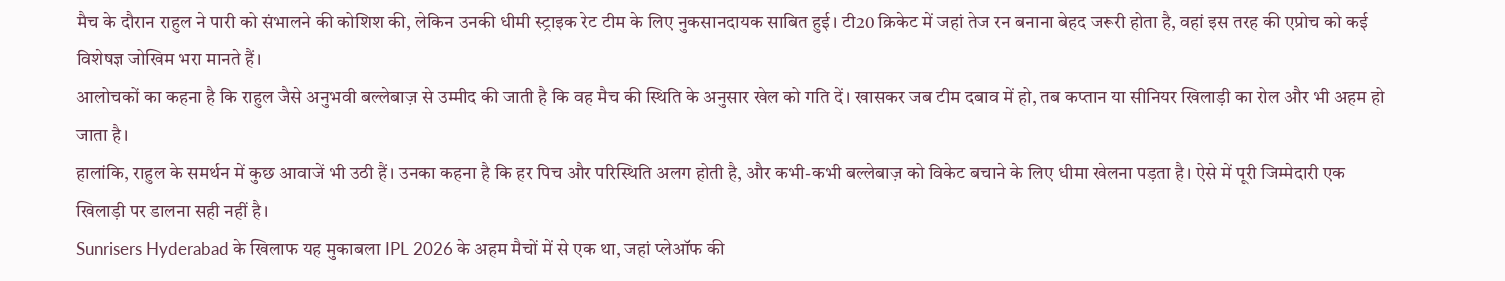मैच के दौरान राहुल ने पारी को संभालने की कोशिश की, लेकिन उनकी धीमी स्ट्राइक रेट टीम के लिए नुकसानदायक साबित हुई। टी20 क्रिकेट में जहां तेज रन बनाना बेहद जरूरी होता है, वहां इस तरह की एप्रोच को कई विशेषज्ञ जोखिम भरा मानते हैं।
आलोचकों का कहना है कि राहुल जैसे अनुभवी बल्लेबाज़ से उम्मीद की जाती है कि वह मैच की स्थिति के अनुसार खेल को गति दें। खासकर जब टीम दबाव में हो, तब कप्तान या सीनियर खिलाड़ी का रोल और भी अहम हो जाता है।
हालांकि, राहुल के समर्थन में कुछ आवाजें भी उठी हैं। उनका कहना है कि हर पिच और परिस्थिति अलग होती है, और कभी-कभी बल्लेबाज़ को विकेट बचाने के लिए धीमा खेलना पड़ता है। ऐसे में पूरी जिम्मेदारी एक खिलाड़ी पर डालना सही नहीं है।
Sunrisers Hyderabad के खिलाफ यह मुकाबला IPL 2026 के अहम मैचों में से एक था, जहां प्लेऑफ की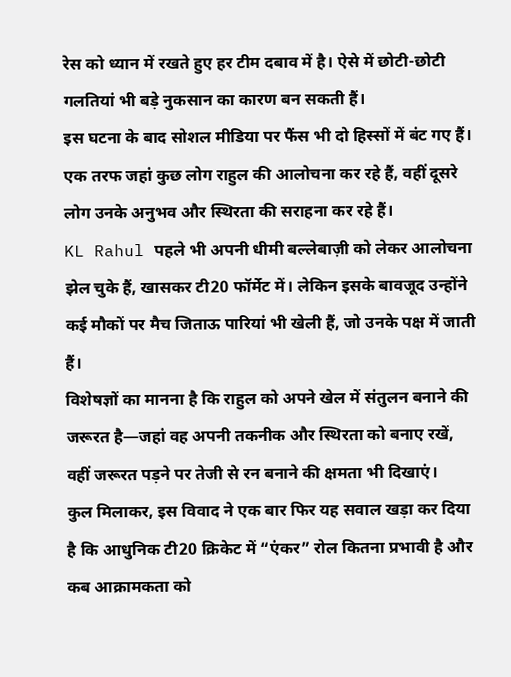रेस को ध्यान में रखते हुए हर टीम दबाव में है। ऐसे में छोटी-छोटी गलतियां भी बड़े नुकसान का कारण बन सकती हैं।
इस घटना के बाद सोशल मीडिया पर फैंस भी दो हिस्सों में बंट गए हैं। एक तरफ जहां कुछ लोग राहुल की आलोचना कर रहे हैं, वहीं दूसरे लोग उनके अनुभव और स्थिरता की सराहना कर रहे हैं।
KL Rahul पहले भी अपनी धीमी बल्लेबाज़ी को लेकर आलोचना झेल चुके हैं, खासकर टी20 फॉर्मेट में। लेकिन इसके बावजूद उन्होंने कई मौकों पर मैच जिताऊ पारियां भी खेली हैं, जो उनके पक्ष में जाती हैं।
विशेषज्ञों का मानना है कि राहुल को अपने खेल में संतुलन बनाने की जरूरत है—जहां वह अपनी तकनीक और स्थिरता को बनाए रखें, वहीं जरूरत पड़ने पर तेजी से रन बनाने की क्षमता भी दिखाएं।
कुल मिलाकर, इस विवाद ने एक बार फिर यह सवाल खड़ा कर दिया है कि आधुनिक टी20 क्रिकेट में “एंकर” रोल कितना प्रभावी है और कब आक्रामकता को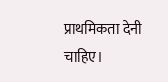प्राथमिकता देनी चाहिए।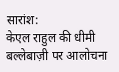सारांश:
केएल राहुल की धीमी बल्लेबाज़ी पर आलोचना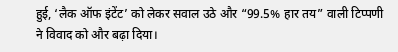हुई, ‘लैक ऑफ इंटेंट’ को लेकर सवाल उठे और “99.5% हार तय” वाली टिप्पणी ने विवाद को और बढ़ा दिया।